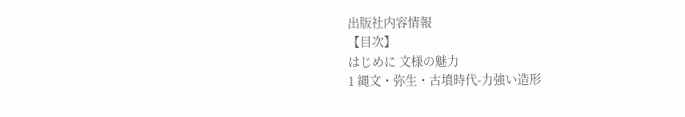出版社内容情報
【目次】
はじめに 文様の魅力
1 縄文・弥生・古墳時代-力強い造形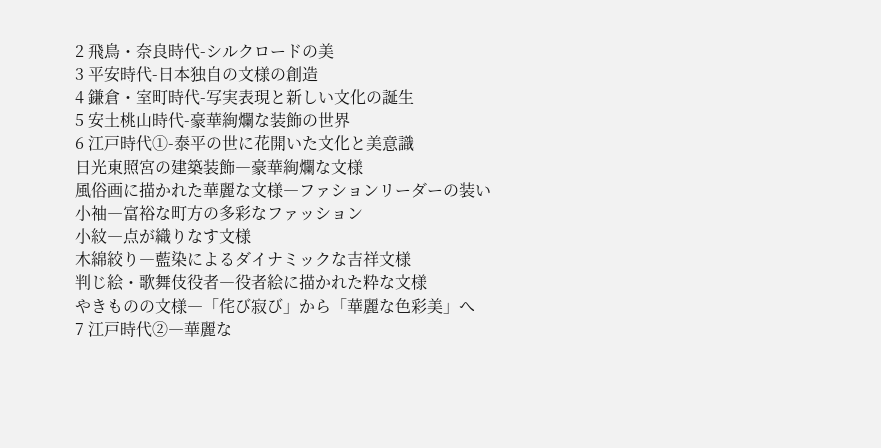2 飛鳥・奈良時代-シルクロードの美
3 平安時代-日本独自の文様の創造
4 鎌倉・室町時代-写実表現と新しい文化の誕生
5 安土桃山時代-豪華絢爛な装飾の世界
6 江戸時代①-泰平の世に花開いた文化と美意識
日光東照宮の建築装飾―豪華絢爛な文様
風俗画に描かれた華麗な文様―ファションリーダーの装い
小袖―富裕な町方の多彩なファッション
小紋―点が織りなす文様
木綿絞り―藍染によるダイナミックな吉祥文様
判じ絵・歌舞伎役者―役者絵に描かれた粋な文様
やきものの文様―「侘び寂び」から「華麗な色彩美」へ
7 江戸時代②―華麗な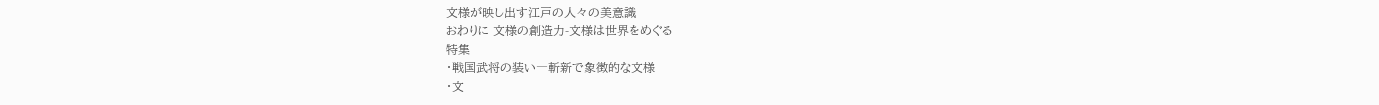文様が映し出す江戸の人々の美意識
おわりに 文様の創造力-文様は世界をめぐる
特集
・戦国武将の装い―斬新で象徴的な文様
・文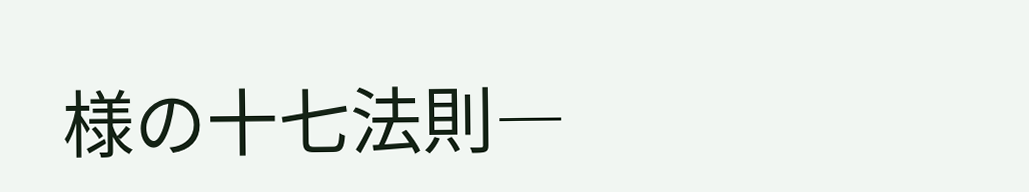様の十七法則―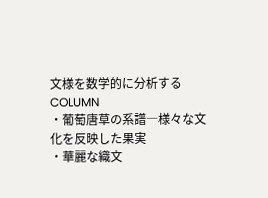文様を数学的に分析する
COLUMN
・葡萄唐草の系譜―様々な文化を反映した果実
・華麗な織文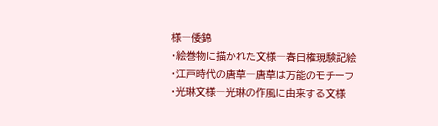様―倭錦
・絵巻物に描かれた文様―春日権現験記絵
・江戸時代の唐草―唐草は万能のモチーフ
・光琳文様―光琳の作風に由来する文様